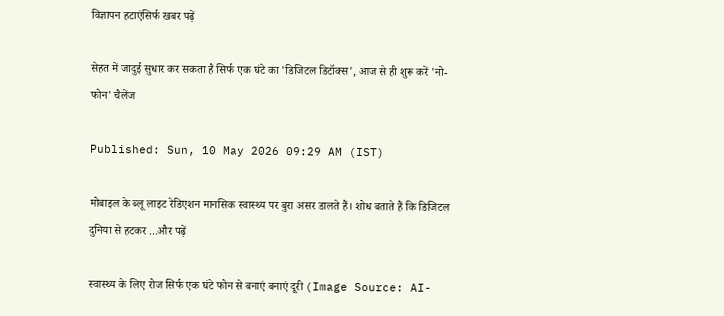विज्ञापन हटाएंसिर्फ खबर पढ़ें

सेहत में जादुई सुधार कर सकता है सिर्फ एक घंटे का 'डिजिटल डिटॉक्स', आज से ही शुरू करें 'नो-फोन' चैलेंज

Published: Sun, 10 May 2026 09:29 AM (IST)

मोबाइल के ब्लू लाइट रेडिएशन मानसिक स्वास्थ्य पर बुरा असर डालते हैं। शोध बताते हैं कि डिजिटल दुनिया से हटकर ...और पढ़ें

स्वास्थ्य के लिए रोज सिर्फ एक घंटे फोन से बनाएं बनाएं दूरी (Image Source: AI-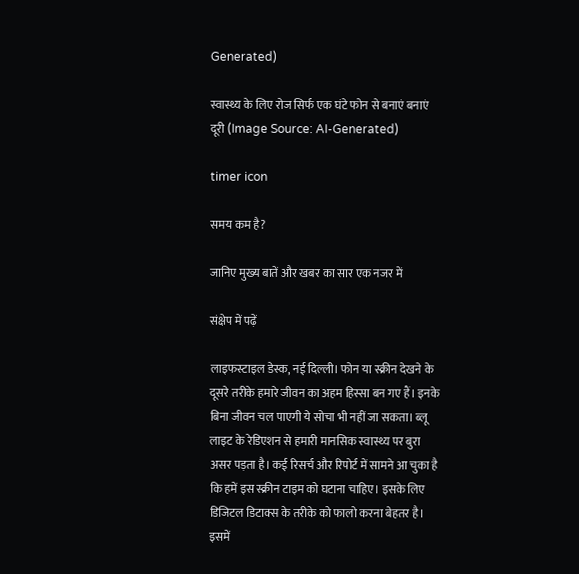Generated)

स्वास्थ्य के लिए रोज सिर्फ एक घंटे फोन से बनाएं बनाएं दूरी (Image Source: AI-Generated)

timer icon

समय कम है?

जानिए मुख्य बातें और खबर का सार एक नजर में

संक्षेप में पढ़ें

लाइफस्टाइल डेस्क, नई दिल्ली। फोन या स्क्रीन देखने के दूसरे तरीके हमारे जीवन का अहम हिस्सा बन गए हैं। इनके बिना जीवन चल पाएगी ये सोचा भी नहीं जा सकता। ब्लू लाइट के रेडिएशन से हमारी मानसिक स्वास्थ्य पर बुरा असर पड़ता है। कई रिसर्च और रिपोर्ट में सामने आ चुका है कि हमें इस स्क्रीन टाइम को घटाना चाहिए। इसके लिए डिजिटल डिटाक्स के तरीके को फालो करना बेहतर है। इसमें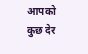आपको कुछ देर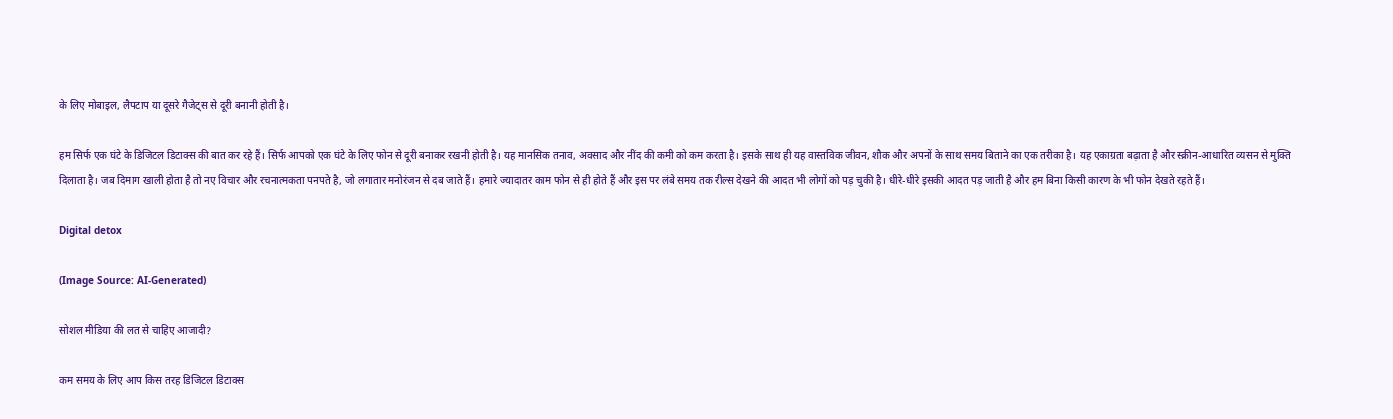के लिए मोबाइल, लैपटाप या दूसरे गैजेट्स से दूरी बनानी होती है।

हम सिर्फ एक घंटे के डिजिटल डिटाक्स की बात कर रहे हैं। सिर्फ आपको एक घंटे के लिए फोन से दूरी बनाकर रखनी होती है। यह मानसिक तनाव, अवसाद और नींद की कमी को कम करता है। इसके साथ ही यह वास्तविक जीवन, शौक और अपनों के साथ समय बिताने का एक तरीका है। यह एकाग्रता बढ़ाता है और स्क्रीन-आधारित व्यसन से मुक्ति दिलाता है। जब दिमाग खाली होता है तो नए विचार और रचनात्मकता पनपते है, जो लगातार मनोरंजन से दब जाते हैं। हमारे ज्यादातर काम फोन से ही होते हैं और इस पर लंबे समय तक रील्स देखने की आदत भी लोगों को पड़ चुकी है। धीरे-धीरे इसकी आदत पड़ जाती है और हम बिना किसी कारण के भी फोन देखते रहते हैं।

Digital detox

(Image Source: AI-Generated)

सोशल मीडिया की लत से चाहिए आजादी?

कम समय के लिए आप किस तरह डिजिटल डिटाक्स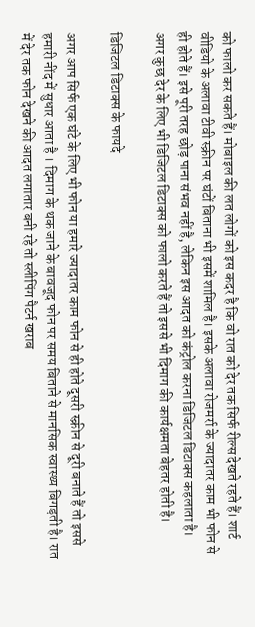को फालो कर सकते हैं। मोबाइल की लत लोगों को इस कदर है कि वो रात को देर तक सिर्फ रील्स देखते रहते हैं। शार्ट वीडियो के अलावा टीवी स्क्रीन पर घंटों बिताना भी इसमें शामिल है। इसके अलावा रोजमर्रा के ज्यादातर काम भी फोन से ही होते हैं। इसे पूरी तरह छोड़ पाना संभव नहीं है, लेकिन इस आदत को कंट्रोल करना डिजिटल डिटाक्स कहलाता है। अगर कुछ देर के लिए भी डिजिटल डिटाक्स को फालो करते हैं तो इससे भी दिमाग की कार्यक्षमता बेहतर होती है।

डिजिटल डिटाक्स के फायदे

अगर आप सिर्फ एक घंटे के लिए भी फोन या हमारे ज्यादातर काम फोन से ही होते दूसरी स्क्रीन से दूरी बनाते हैं तो इससे हमारी नींद में सुधार आता है । दिमाग के थक जाने के बावजूद फोन पर समय बिताने से मानसिक स्वास्थ्य बिगड़ती है। रात में देर तक फोन देखने की आदत लगातार बनी रहे तो स्लीपिंग पैटर्न खराब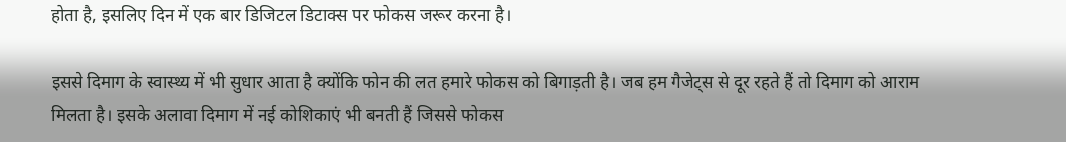होता है, इसलिए दिन में एक बार डिजिटल डिटाक्स पर फोकस जरूर करना है।

इससे दिमाग के स्वास्थ्य में भी सुधार आता है क्योंकि फोन की लत हमारे फोकस को बिगाड़ती है। जब हम गैजेट्स से दूर रहते हैं तो दिमाग को आराम मिलता है। इसके अलावा दिमाग में नई कोशिकाएं भी बनती हैं जिससे फोकस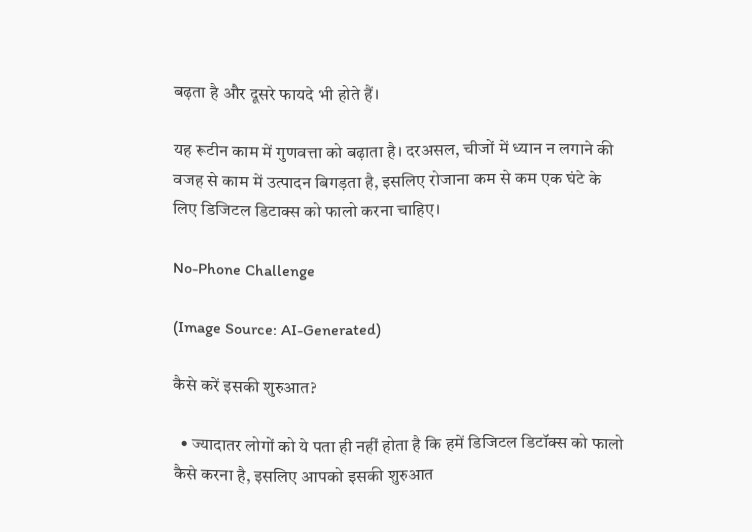बढ़ता है और दूसरे फायदे भी होते हैं।

यह रूटीन काम में गुणवत्ता को बढ़ाता है। दरअसल, चीजों में ध्यान न लगाने की वजह से काम में उत्पादन बिगड़ता है, इसलिए रोजाना कम से कम एक घंटे के लिए डिजिटल डिटाक्स को फालो करना चाहिए।

No-Phone Challenge

(Image Source: AI-Generated)

कैसे करें इसकी शुरुआत?

  • ज्यादातर लोगों को ये पता ही नहीं होता है कि हमें डिजिटल डिटॉक्स को फालो कैसे करना है, इसलिए आपको इसकी शुरुआत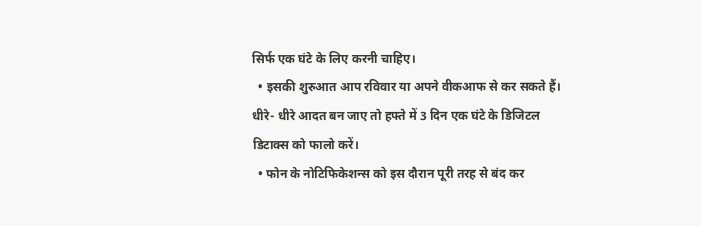सिर्फ एक घंटे के लिए करनी चाहिए।
  • इसकी शुरुआत आप रविवार या अपने वीकआफ से कर सकते हैं। धीरे- धीरे आदत बन जाए तो हफ्ते में 3 दिन एक घंटे के डिजिटल डिटाक्स को फालो करें।
  • फोन के नोटिफिकेशन्स को इस दौरान पूरी तरह से बंद कर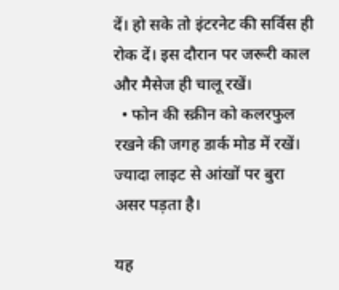दें। हो सके तो इंटरनेट की सर्विस ही रोक दें। इस दौरान पर जरूरी काल और मैसेज ही चालू रखें।
  • फोन की स्क्रीन को कलरफुल रखने की जगह डार्क मोड में रखें। ज्यादा लाइट से आंखों पर बुरा असर पड़ता है।

यह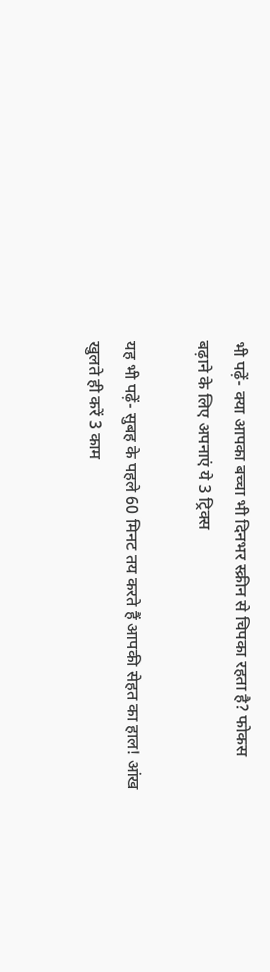भी पढ़ें- क्या आपका बच्चा भी दिनभर स्क्रीन से चिपका रहता है? फोकस बढ़ाने के लिए अपनाएं ये 3 ट्रिक्स

यह भी पढ़ें- सुबह के पहले 60 मिनट तय करते हैं आपकी सेहत का हाल! आंख खुलते ही करें 3 काम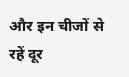और इन चीजों से रहें दूर